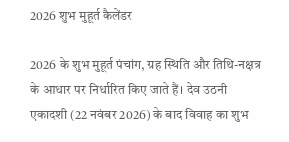2026 शुभ मुहूर्त कैलेंडर

2026 के शुभ मुहूर्त पंचांग, ग्रह स्थिति और तिथि-नक्षत्र के आधार पर निर्धारित किए जाते हैं। देव उठनी एकादशी (22 नवंबर 2026) के बाद विवाह का शुभ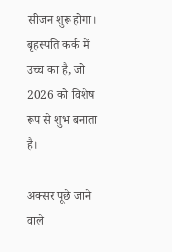सीजन शुरू होगा। बृहस्पति कर्क में उच्च का है, जो 2026 को विशेष रूप से शुभ बनाता है।

अक्सर पूछे जाने वाले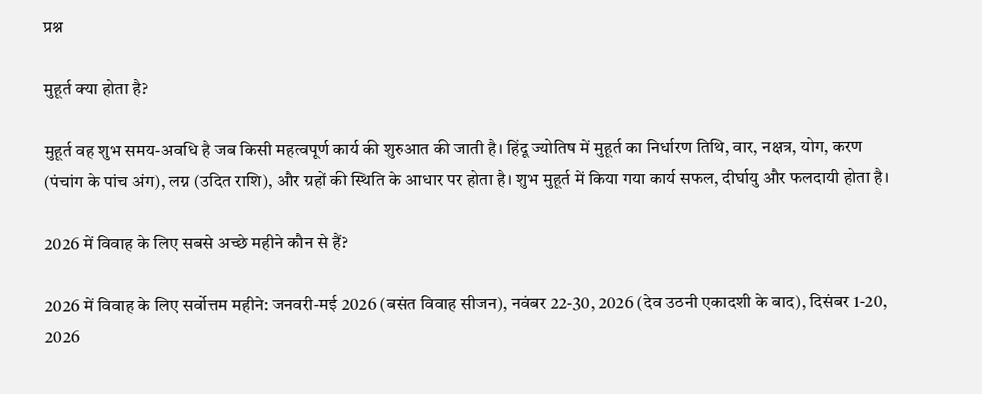प्रश्न

मुहूर्त क्या होता है?

मुहूर्त वह शुभ समय-अवधि है जब किसी महत्वपूर्ण कार्य की शुरुआत की जाती है। हिंदू ज्योतिष में मुहूर्त का निर्धारण तिथि, वार, नक्षत्र, योग, करण (पंचांग के पांच अंग), लग्न (उदित राशि), और ग्रहों की स्थिति के आधार पर होता है। शुभ मुहूर्त में किया गया कार्य सफल, दीर्घायु और फलदायी होता है।

2026 में विवाह के लिए सबसे अच्छे महीने कौन से हैं?

2026 में विवाह के लिए सर्वोत्तम महीने: जनवरी-मई 2026 (बसंत विवाह सीजन), नवंबर 22-30, 2026 (देव उठनी एकादशी के बाद), दिसंबर 1-20, 2026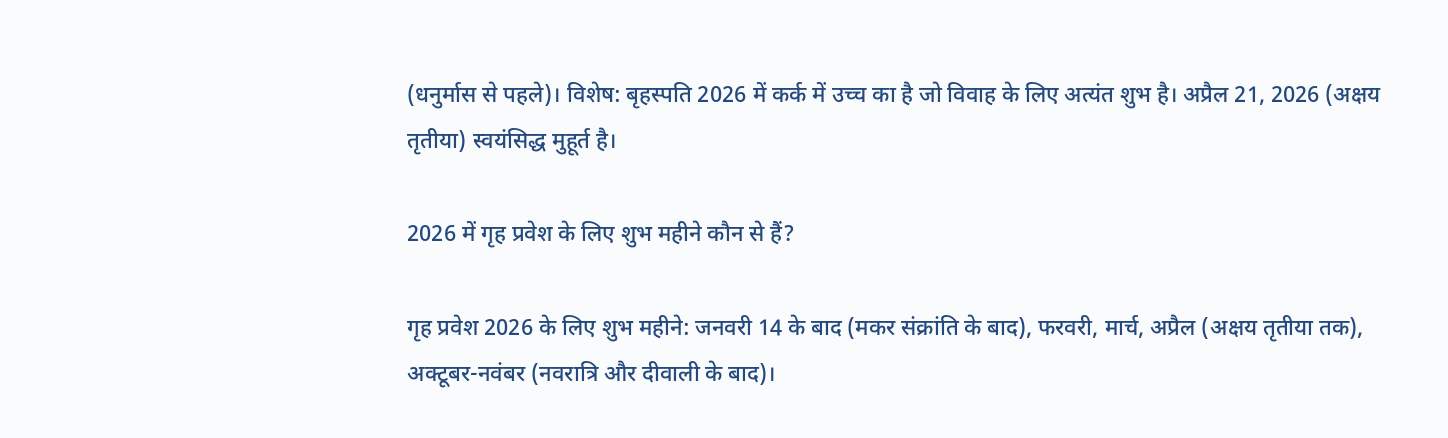(धनुर्मास से पहले)। विशेष: बृहस्पति 2026 में कर्क में उच्च का है जो विवाह के लिए अत्यंत शुभ है। अप्रैल 21, 2026 (अक्षय तृतीया) स्वयंसिद्ध मुहूर्त है।

2026 में गृह प्रवेश के लिए शुभ महीने कौन से हैं?

गृह प्रवेश 2026 के लिए शुभ महीने: जनवरी 14 के बाद (मकर संक्रांति के बाद), फरवरी, मार्च, अप्रैल (अक्षय तृतीया तक), अक्टूबर-नवंबर (नवरात्रि और दीवाली के बाद)।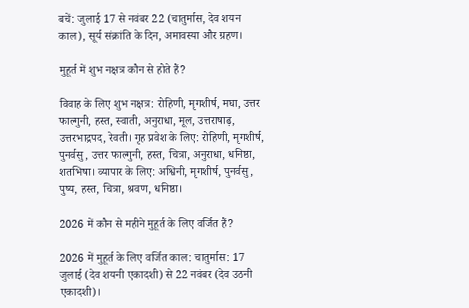बचें: जुलाई 17 से नवंबर 22 (चातुर्मास, देव शयन काल), सूर्य संक्रांति के दिन, अमावस्या और ग्रहण।

मुहूर्त में शुभ नक्षत्र कौन से होते हैं?

विवाह के लिए शुभ नक्षत्र: रोहिणी, मृगशीर्ष, मघा, उत्तर फाल्गुनी, हस्त, स्वाती, अनुराधा, मूल, उत्तराषाढ़, उत्तरभाद्रपद, रेवती। गृह प्रवेश के लिए: रोहिणी, मृगशीर्ष, पुनर्वसु, उत्तर फाल्गुनी, हस्त, चित्रा, अनुराधा, धनिष्ठा, शतभिषा। व्यापार के लिए: अश्विनी, मृगशीर्ष, पुनर्वसु, पुष्य, हस्त, चित्रा, श्रवण, धनिष्ठा।

2026 में कौन से महीने मुहूर्त के लिए वर्जित हैं?

2026 में मुहूर्त के लिए वर्जित काल: चातुर्मास: 17 जुलाई (देव शयनी एकादशी) से 22 नवंबर (देव उठनी एकादशी)।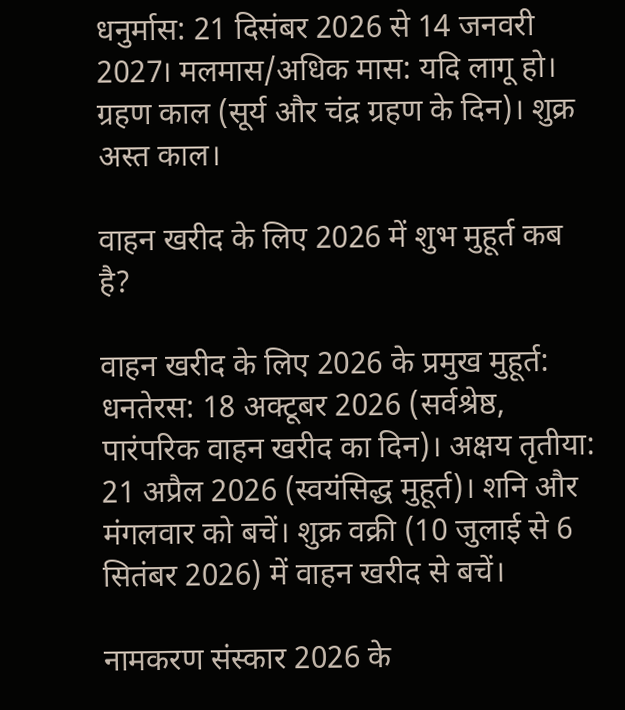धनुर्मास: 21 दिसंबर 2026 से 14 जनवरी 2027। मलमास/अधिक मास: यदि लागू हो। ग्रहण काल (सूर्य और चंद्र ग्रहण के दिन)। शुक्र अस्त काल।

वाहन खरीद के लिए 2026 में शुभ मुहूर्त कब है?

वाहन खरीद के लिए 2026 के प्रमुख मुहूर्त: धनतेरस: 18 अक्टूबर 2026 (सर्वश्रेष्ठ, पारंपरिक वाहन खरीद का दिन)। अक्षय तृतीया: 21 अप्रैल 2026 (स्वयंसिद्ध मुहूर्त)। शनि और मंगलवार को बचें। शुक्र वक्री (10 जुलाई से 6 सितंबर 2026) में वाहन खरीद से बचें।

नामकरण संस्कार 2026 के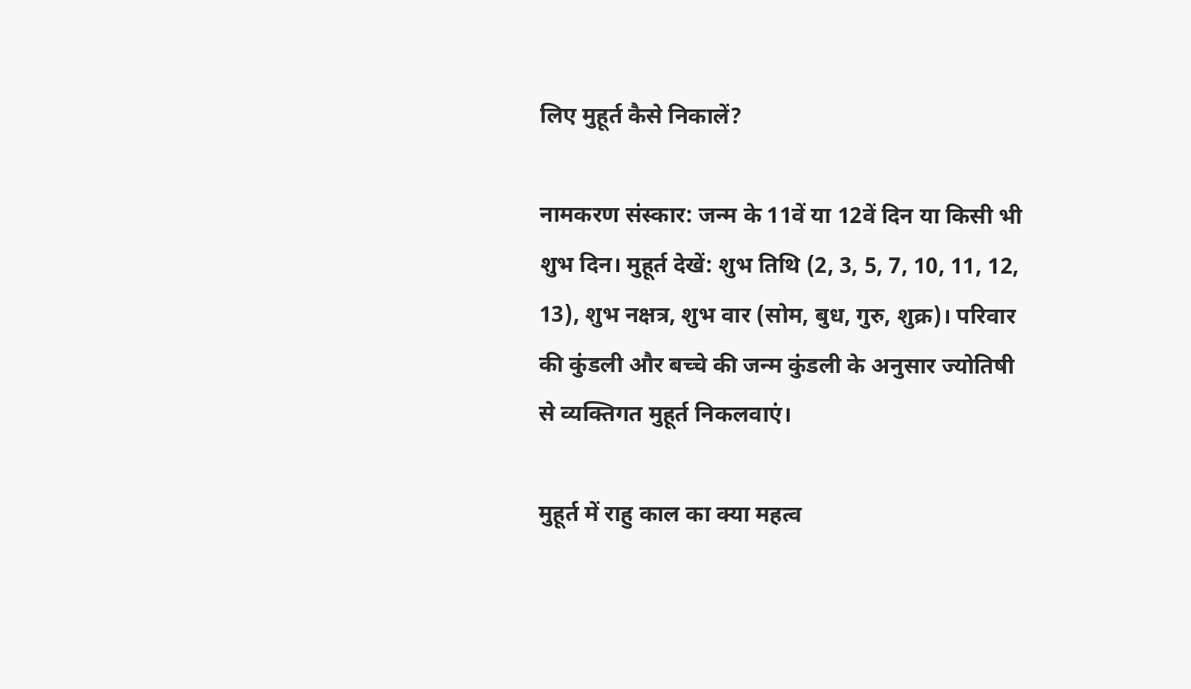लिए मुहूर्त कैसे निकालें?

नामकरण संस्कार: जन्म के 11वें या 12वें दिन या किसी भी शुभ दिन। मुहूर्त देखें: शुभ तिथि (2, 3, 5, 7, 10, 11, 12, 13), शुभ नक्षत्र, शुभ वार (सोम, बुध, गुरु, शुक्र)। परिवार की कुंडली और बच्चे की जन्म कुंडली के अनुसार ज्योतिषी से व्यक्तिगत मुहूर्त निकलवाएं।

मुहूर्त में राहु काल का क्या महत्व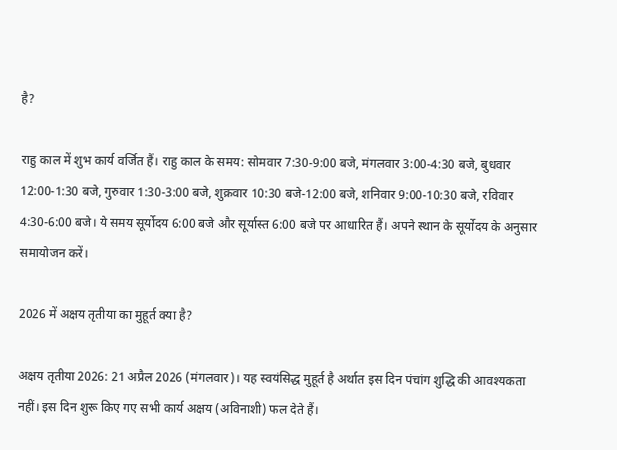है?

राहु काल में शुभ कार्य वर्जित हैं। राहु काल के समय: सोमवार 7:30-9:00 बजे, मंगलवार 3:00-4:30 बजे, बुधवार 12:00-1:30 बजे, गुरुवार 1:30-3:00 बजे, शुक्रवार 10:30 बजे-12:00 बजे, शनिवार 9:00-10:30 बजे, रविवार 4:30-6:00 बजे। ये समय सूर्योदय 6:00 बजे और सूर्यास्त 6:00 बजे पर आधारित हैं। अपने स्थान के सूर्योदय के अनुसार समायोजन करें।

2026 में अक्षय तृतीया का मुहूर्त क्या है?

अक्षय तृतीया 2026: 21 अप्रैल 2026 (मंगलवार)। यह स्वयंसिद्ध मुहूर्त है अर्थात इस दिन पंचांग शुद्धि की आवश्यकता नहीं। इस दिन शुरू किए गए सभी कार्य अक्षय (अविनाशी) फल देते हैं।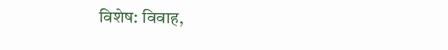विशेष: विवाह,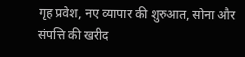गृह प्रवेश, नए व्यापार की शुरुआत, सोना और संपत्ति की खरीद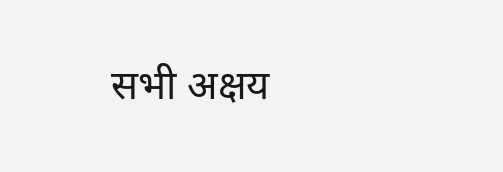सभी अक्षय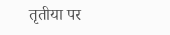तृतीया पर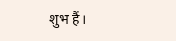शुभ हैं।